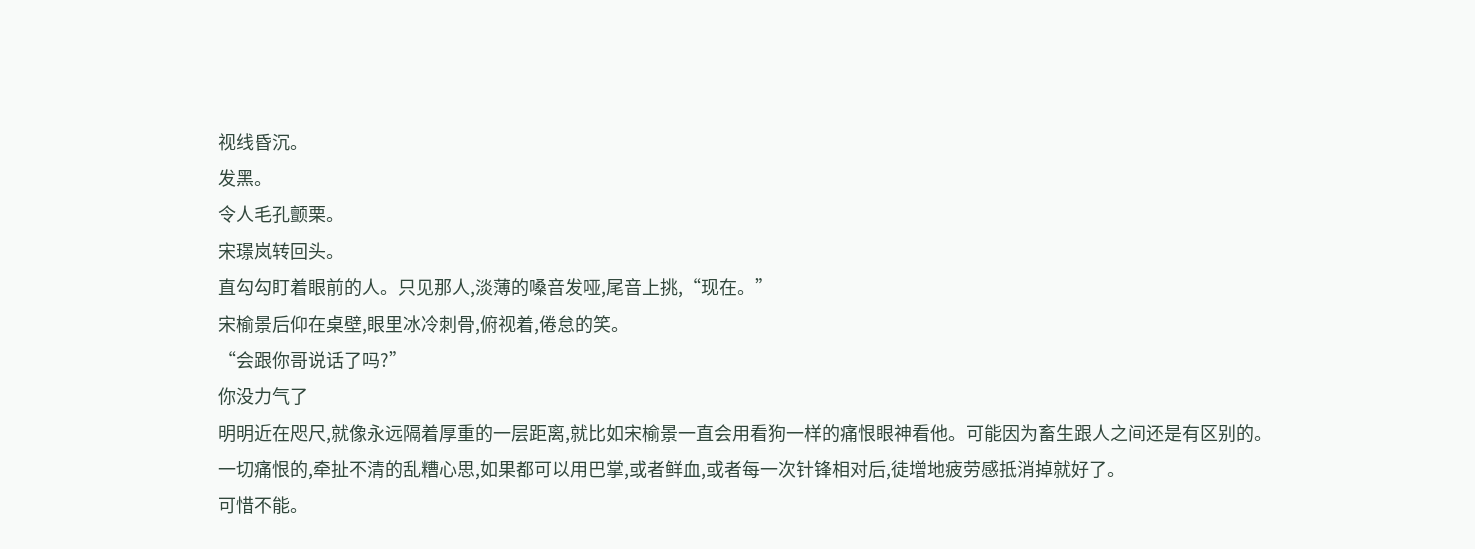视线昏沉。
发黑。
令人毛孔颤栗。
宋璟岚转回头。
直勾勾盯着眼前的人。只见那人,淡薄的嗓音发哑,尾音上挑,“现在。”
宋榆景后仰在桌壁,眼里冰冷刺骨,俯视着,倦怠的笑。
“会跟你哥说话了吗?”
你没力气了
明明近在咫尺,就像永远隔着厚重的一层距离,就比如宋榆景一直会用看狗一样的痛恨眼神看他。可能因为畜生跟人之间还是有区别的。
一切痛恨的,牵扯不清的乱糟心思,如果都可以用巴掌,或者鲜血,或者每一次针锋相对后,徒增地疲劳感抵消掉就好了。
可惜不能。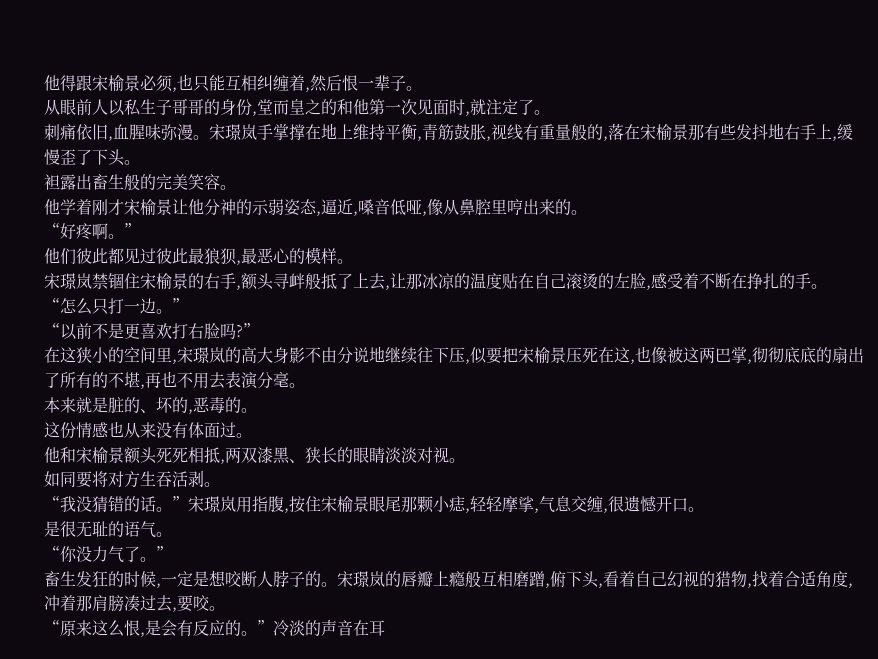他得跟宋榆景必须,也只能互相纠缠着,然后恨一辈子。
从眼前人以私生子哥哥的身份,堂而皇之的和他第一次见面时,就注定了。
刺痛依旧,血腥味弥漫。宋璟岚手掌撑在地上维持平衡,青筋鼓胀,视线有重量般的,落在宋榆景那有些发抖地右手上,缓慢歪了下头。
袒露出畜生般的完美笑容。
他学着刚才宋榆景让他分神的示弱姿态,逼近,嗓音低哑,像从鼻腔里哼出来的。
“好疼啊。”
他们彼此都见过彼此最狼狈,最恶心的模样。
宋璟岚禁锢住宋榆景的右手,额头寻衅般抵了上去,让那冰凉的温度贴在自己滚烫的左脸,感受着不断在挣扎的手。
“怎么只打一边。”
“以前不是更喜欢打右脸吗?”
在这狭小的空间里,宋璟岚的高大身影不由分说地继续往下压,似要把宋榆景压死在这,也像被这两巴掌,彻彻底底的扇出了所有的不堪,再也不用去表演分毫。
本来就是脏的、坏的,恶毒的。
这份情感也从来没有体面过。
他和宋榆景额头死死相抵,两双漆黑、狭长的眼睛淡淡对视。
如同要将对方生吞活剥。
“我没猜错的话。”宋璟岚用指腹,按住宋榆景眼尾那颗小痣,轻轻摩挲,气息交缠,很遗憾开口。
是很无耻的语气。
“你没力气了。”
畜生发狂的时候,一定是想咬断人脖子的。宋璟岚的唇瓣上瘾般互相磨蹭,俯下头,看着自己幻视的猎物,找着合适角度,冲着那肩膀凑过去,要咬。
“原来这么恨,是会有反应的。”冷淡的声音在耳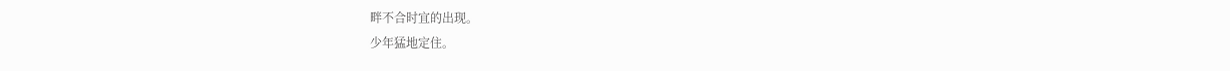畔不合时宜的出现。
少年猛地定住。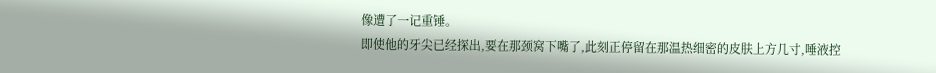像遭了一记重锤。
即使他的牙尖已经探出,要在那颈窝下嘴了,此刻正停留在那温热细密的皮肤上方几寸,唾液控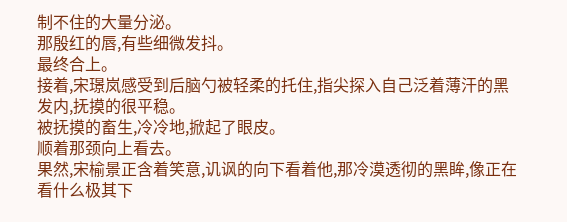制不住的大量分泌。
那殷红的唇,有些细微发抖。
最终合上。
接着,宋璟岚感受到后脑勺被轻柔的托住,指尖探入自己泛着薄汗的黑发内,抚摸的很平稳。
被抚摸的畜生,冷冷地,掀起了眼皮。
顺着那颈向上看去。
果然,宋榆景正含着笑意,讥讽的向下看着他,那冷漠透彻的黑眸,像正在看什么极其下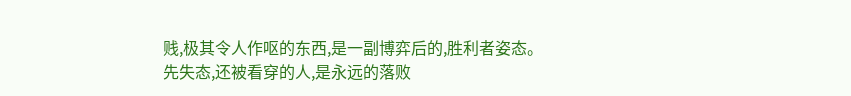贱,极其令人作呕的东西,是一副博弈后的,胜利者姿态。
先失态,还被看穿的人,是永远的落败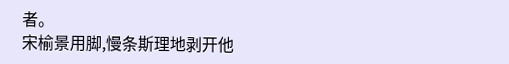者。
宋榆景用脚,慢条斯理地剥开他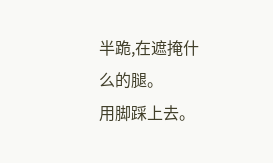半跪,在遮掩什么的腿。
用脚踩上去。